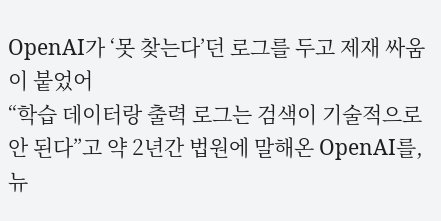OpenAI가 ‘못 찾는다’던 로그를 두고 제재 싸움이 붙었어
“학습 데이터랑 출력 로그는 검색이 기술적으로 안 된다”고 약 2년간 법원에 말해온 OpenAI를, 뉴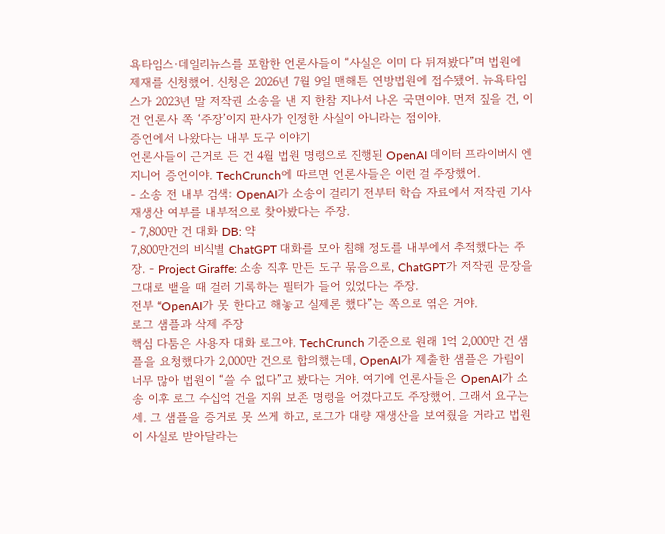욕타임스·데일리뉴스를 포함한 언론사들이 “사실은 이미 다 뒤져봤다”며 법원에 제재를 신청했어. 신청은 2026년 7월 9일 맨해튼 연방법원에 접수됐어. 뉴욕타임스가 2023년 말 저작권 소송을 낸 지 한참 지나서 나온 국면이야. 먼저 짚을 건, 이건 언론사 쪽 ‘주장’이지 판사가 인정한 사실이 아니라는 점이야.
증언에서 나왔다는 내부 도구 이야기
언론사들이 근거로 든 건 4월 법원 명령으로 진행된 OpenAI 데이터 프라이버시 엔지니어 증언이야. TechCrunch에 따르면 언론사들은 이런 걸 주장했어.
- 소송 전 내부 검색: OpenAI가 소송이 걸리기 전부터 학습 자료에서 저작권 기사 재생산 여부를 내부적으로 찾아봤다는 주장.
- 7,800만 건 대화 DB: 약
7,800만건의 비식별 ChatGPT 대화를 모아 침해 정도를 내부에서 추적했다는 주장. - Project Giraffe: 소송 직후 만든 도구 묶음으로, ChatGPT가 저작권 문장을 그대로 뱉을 때 걸러 기록하는 필터가 들어 있었다는 주장.
전부 “OpenAI가 못 한다고 해놓고 실제론 했다”는 쪽으로 엮은 거야.
로그 샘플과 삭제 주장
핵심 다툼은 사용자 대화 로그야. TechCrunch 기준으로 원래 1억 2,000만 건 샘플을 요청했다가 2,000만 건으로 합의했는데, OpenAI가 제출한 샘플은 가림이 너무 많아 법원이 “쓸 수 없다”고 봤다는 거야. 여기에 언론사들은 OpenAI가 소송 이후 로그 수십억 건을 지워 보존 명령을 어겼다고도 주장했어. 그래서 요구는 세. 그 샘플을 증거로 못 쓰게 하고, 로그가 대량 재생산을 보여줬을 거라고 법원이 사실로 받아달라는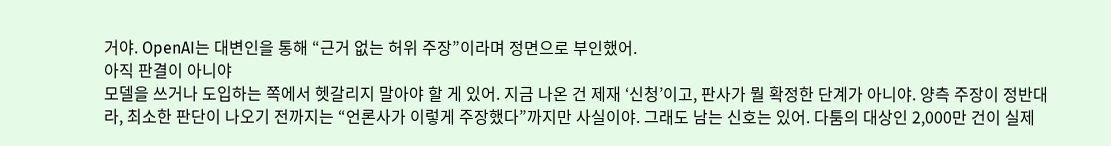거야. OpenAI는 대변인을 통해 “근거 없는 허위 주장”이라며 정면으로 부인했어.
아직 판결이 아니야
모델을 쓰거나 도입하는 쪽에서 헷갈리지 말아야 할 게 있어. 지금 나온 건 제재 ‘신청’이고, 판사가 뭘 확정한 단계가 아니야. 양측 주장이 정반대라, 최소한 판단이 나오기 전까지는 “언론사가 이렇게 주장했다”까지만 사실이야. 그래도 남는 신호는 있어. 다툼의 대상인 2,000만 건이 실제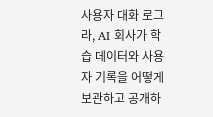사용자 대화 로그라, AI 회사가 학습 데이터와 사용자 기록을 어떻게 보관하고 공개하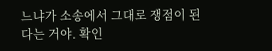느냐가 소송에서 그대로 쟁점이 된다는 거야. 확인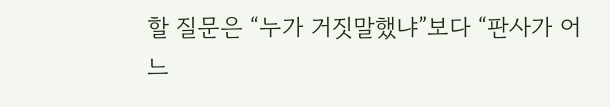할 질문은 “누가 거짓말했냐”보다 “판사가 어느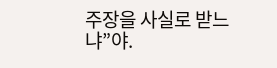주장을 사실로 받느냐”야.